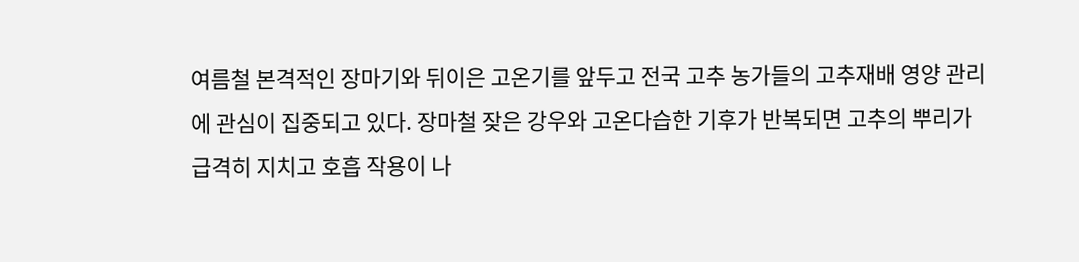여름철 본격적인 장마기와 뒤이은 고온기를 앞두고 전국 고추 농가들의 고추재배 영양 관리에 관심이 집중되고 있다. 장마철 잦은 강우와 고온다습한 기후가 반복되면 고추의 뿌리가 급격히 지치고 호흡 작용이 나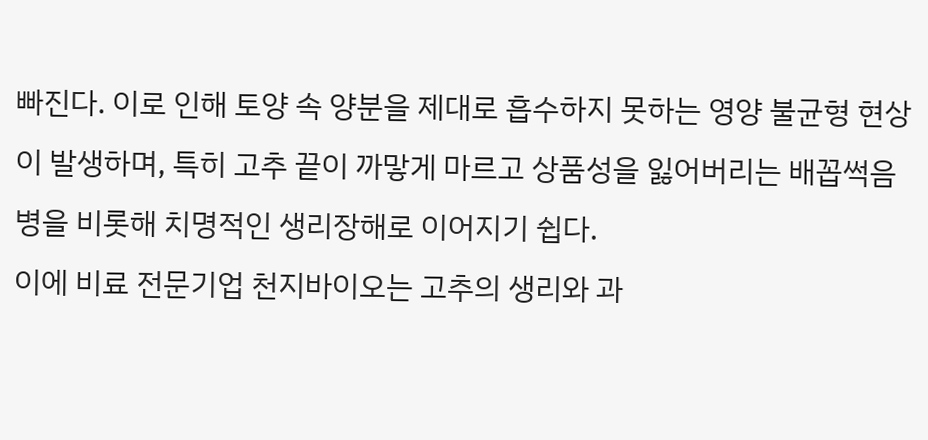빠진다. 이로 인해 토양 속 양분을 제대로 흡수하지 못하는 영양 불균형 현상이 발생하며, 특히 고추 끝이 까맣게 마르고 상품성을 잃어버리는 배꼽썩음병을 비롯해 치명적인 생리장해로 이어지기 쉽다.
이에 비료 전문기업 천지바이오는 고추의 생리와 과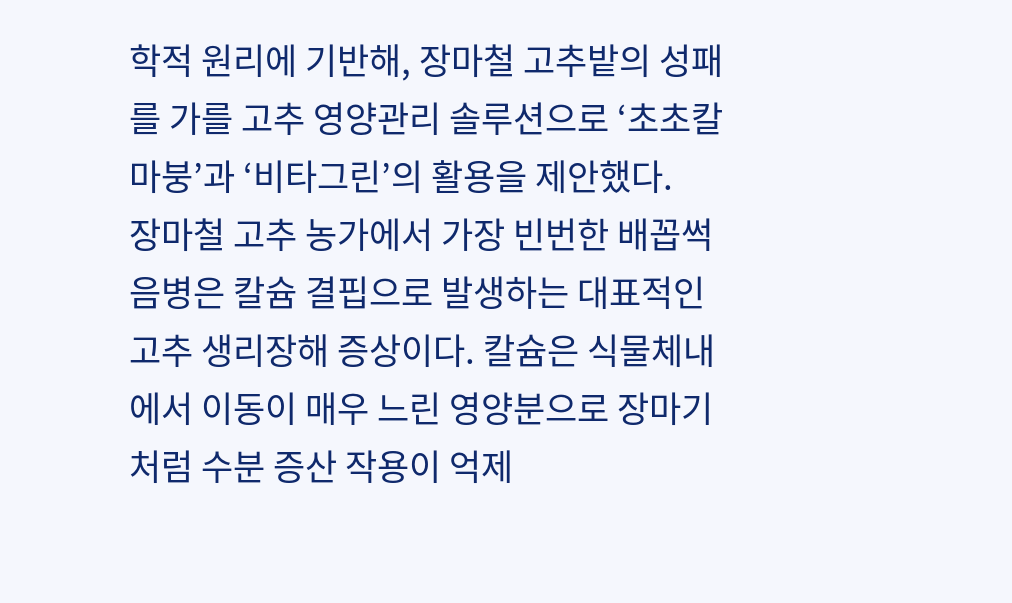학적 원리에 기반해, 장마철 고추밭의 성패를 가를 고추 영양관리 솔루션으로 ‘초초칼마붕’과 ‘비타그린’의 활용을 제안했다.
장마철 고추 농가에서 가장 빈번한 배꼽썩음병은 칼슘 결핍으로 발생하는 대표적인 고추 생리장해 증상이다. 칼슘은 식물체내에서 이동이 매우 느린 영양분으로 장마기처럼 수분 증산 작용이 억제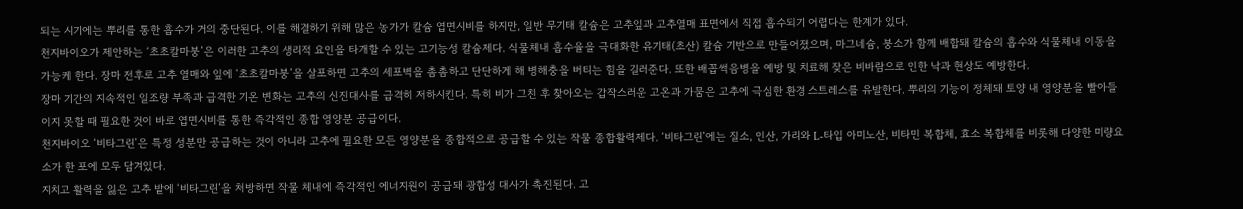되는 시기에는 뿌리를 통한 흡수가 거의 중단된다. 이를 해결하기 위해 많은 농가가 칼슘 엽면시비를 하지만, 일반 무기태 칼슘은 고추잎과 고추열매 표면에서 직접 흡수되기 어렵다는 한계가 있다.
천지바이오가 제안하는 ‘초초칼마붕’은 이러한 고추의 생리적 요인을 타개할 수 있는 고기능성 칼슘제다. 식물체내 흡수율을 극대화한 유기태(초산) 칼슘 기반으로 만들어졌으며, 마그네슘, 붕소가 함께 배합돼 칼슘의 흡수와 식물체내 이동을 가능케 한다. 장마 전후로 고추 열매와 잎에 ‘초초칼마붕’을 살포하면 고추의 세포벽을 촘촘하고 단단하게 해 병해충을 버티는 힘을 길러준다. 또한 배꼽썩음병을 예방 및 치료해 잦은 비바람으로 인한 낙과 현상도 예방한다.
장마 기간의 지속적인 일조량 부족과 급격한 기온 변화는 고추의 신진대사를 급격히 저하시킨다. 특히 비가 그친 후 찾아오는 갑작스러운 고온과 가뭄은 고추에 극심한 환경 스트레스를 유발한다. 뿌리의 기능이 정체돼 토양 내 영양분을 빨아들이지 못할 때 필요한 것이 바로 엽면시비를 통한 즉각적인 종합 영양분 공급이다.
천지바이오 ‘비타그린’은 특정 성분만 공급하는 것이 아니라 고추에 필요한 모든 영양분을 종합적으로 공급할 수 있는 작물 종합활력제다. ‘비타그린’에는 질소, 인산, 가리와 L-타입 아미노산, 비타민 복합체, 효소 복합체를 비롯해 다양한 미량요소가 한 포에 모두 담겨있다.
지치고 활력을 잃은 고추 밭에 ‘비타그린’을 처방하면 작물 체내에 즉각적인 에너지원이 공급돼 광합성 대사가 촉진된다. 고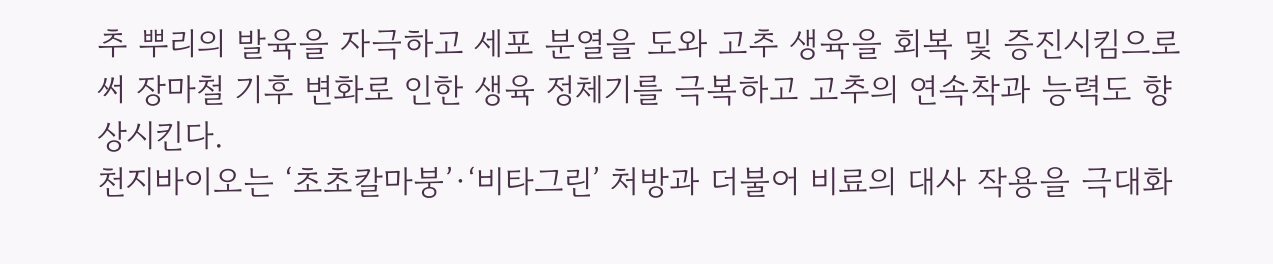추 뿌리의 발육을 자극하고 세포 분열을 도와 고추 생육을 회복 및 증진시킴으로써 장마철 기후 변화로 인한 생육 정체기를 극복하고 고추의 연속착과 능력도 향상시킨다.
천지바이오는 ‘초초칼마붕’·‘비타그린’ 처방과 더불어 비료의 대사 작용을 극대화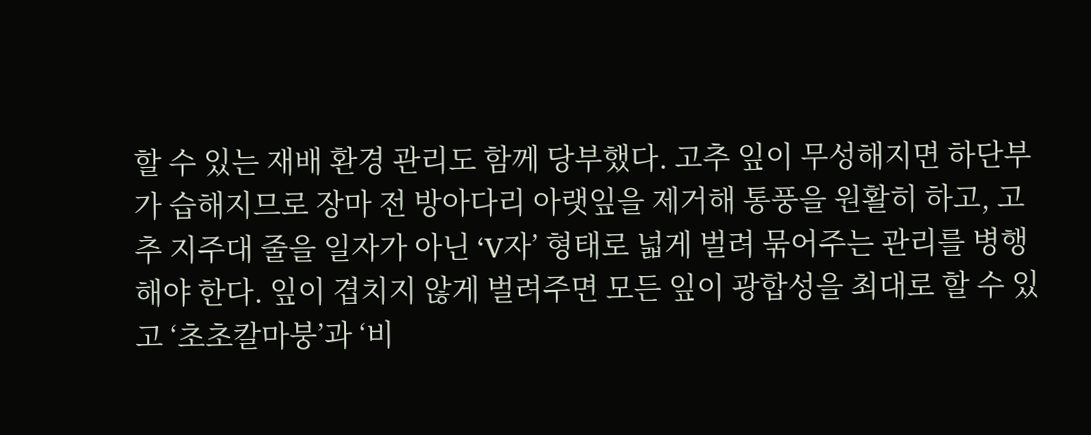할 수 있는 재배 환경 관리도 함께 당부했다. 고추 잎이 무성해지면 하단부가 습해지므로 장마 전 방아다리 아랫잎을 제거해 통풍을 원활히 하고, 고추 지주대 줄을 일자가 아닌 ‘V자’ 형태로 넓게 벌려 묶어주는 관리를 병행해야 한다. 잎이 겹치지 않게 벌려주면 모든 잎이 광합성을 최대로 할 수 있고 ‘초초칼마붕’과 ‘비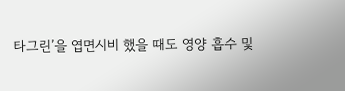타그린’을 엽면시비 했을 때도 영양 흡수 및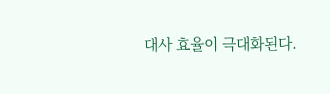대사 효율이 극대화된다.